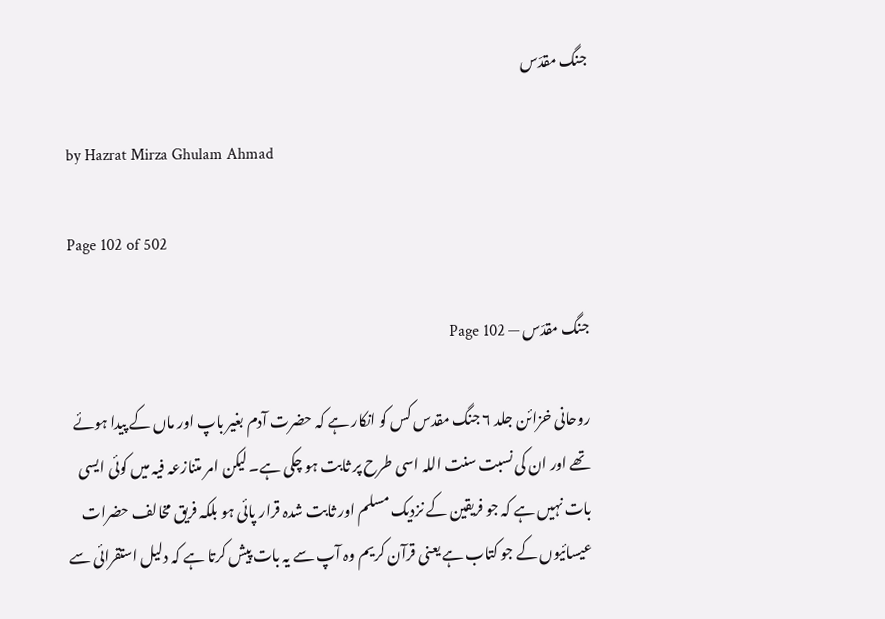جنگ مقدّس

by Hazrat Mirza Ghulam Ahmad

Page 102 of 502

جنگ مقدّس — Page 102

روحانی خزائن جلد ۶ جنگ مقدس کس کو انکار ہے کہ حضرت آدم بغیر باپ اور ماں کے پیدا ہوئے تھے اور ان کی نسبت سنت اللہ اسی طرح پر ثابت ہو چکی ہے۔ لیکن امر متنازعہ فیہ میں کوئی ایسی بات نہیں ہے کہ جو فریقین کے نزدیک مسلم اور ثابت شدہ قرار پائی ہو بلکہ فریق مخالف حضرات عیسائیوں کے جو کتاب ہے یعنی قرآن کریم وہ آپ سے یہ بات پیش کرتا ہے کہ دلیل استقرائی سے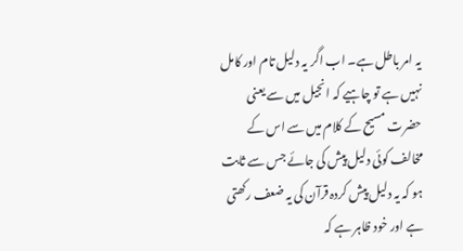یہ امر باطل ہے۔ اب اگر یہ دلیل تام اور کامل نہیں ہے تو چاہیے کہ انجیل میں سے یعنی حضرت مسیح کے کلام میں سے اس کے مخالف کوئی دلیل پیش کی جائے جس سے ثابت ہو کہ یہ دلیل پیش کردہ قرآن کی یہ ضعف رکھتی ہے اور خود ظاہر ہے کہ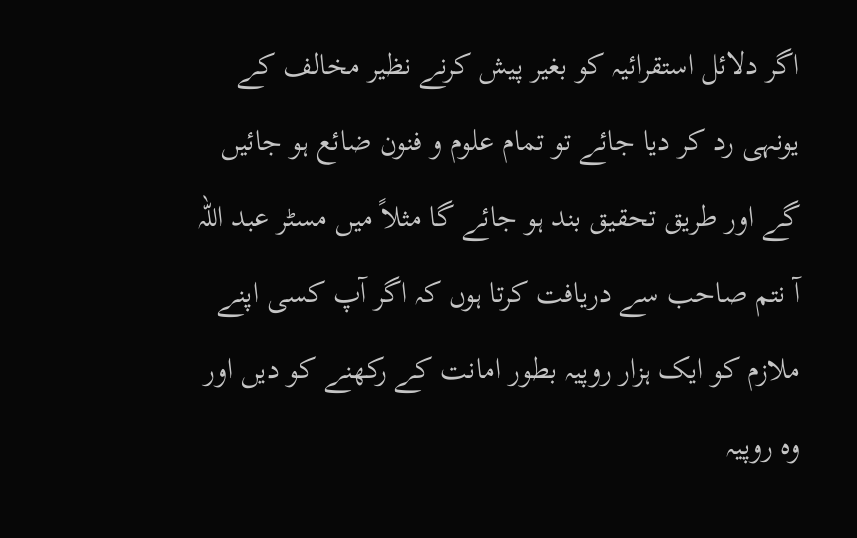اگر دلائل استقرائیہ کو بغیر پیش کرنے نظیر مخالف کے یونہی رد کر دیا جائے تو تمام علوم و فنون ضائع ہو جائیں گے اور طریق تحقیق بند ہو جائے گا مثلاً میں مسٹر عبد اللہ آ نتم صاحب سے دریافت کرتا ہوں کہ اگر آپ کسی اپنے ملازم کو ایک ہزار روپیہ بطور امانت کے رکھنے کو دیں اور وہ روپیہ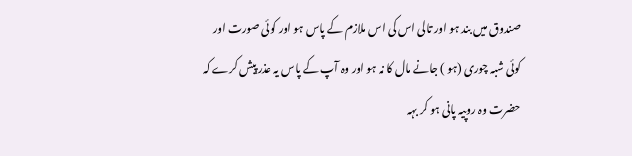صندوق میں بند ہو اور تالی اس کی اس ملازم کے پاس ہو اور کوئی صورت اور کوئی شبہ چوری (ہو ) جانے مال کا نہ ہو اور وہ آپ کے پاس یہ عذر پیش کرے کہ حضرت وہ روپیہ پانی ہو کر بہہ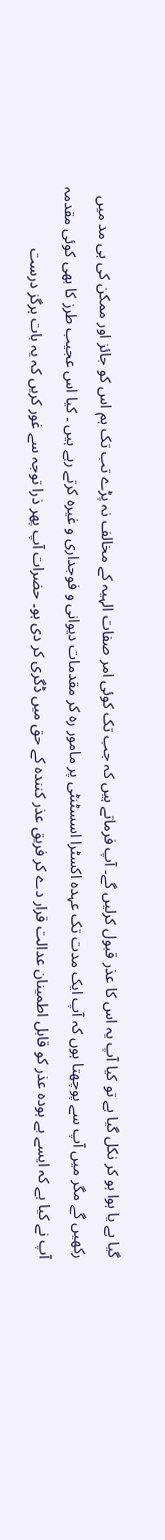گیا ہے یا ہوا ہو کر نکل گیا ہے تو کیا آپ یہ اس کا عذر قبول کرلیں گے۔ آپ فرماتے ہیں کہ جب تک کوئی امر صفات الہیہ کے مخالف نہ پڑے تب تک ہم اس کو جائز اور ممکن کی ہی مد میں رکھیں گے مگر میں آپ سے پوچھتا ہوں کہ آپ ایک مدت تک عہدہ اکسٹرا اسسٹنٹی پر مامور رہ کر مقدمات دیوانی و فوجداری و غیره کرتے رہے ہیں ۔ کیا اس عجیب طرز کا بھی کوئی مقدمہ آپ نے کیا ہے کہ ایسے بے ہودہ عذر کو قابل اطمینان عدالت قرار دے کر فریق عذر کنندہ کے حق میں ڈگری کر دی ہو۔ حضرات آپ پھر ذرا توجہ سے غور کریں کہ یہ بات ہرگز درست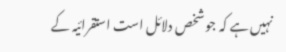نہیں ہے کہ جو شخص دلائل است استقرائیہ کے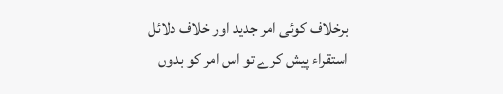برخلاف کوئی امر جدید اور خلاف دلائل استقراء پیش کرے تو اس امر کو بدوں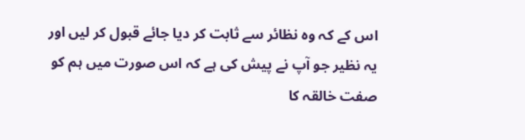اس کے کہ وہ نظائر سے ثابت کر دیا جائے قبول کر لیں اور یہ نظیر جو آپ نے پیش کی ہے کہ اس صورت میں ہم کو صفت خالقہ کا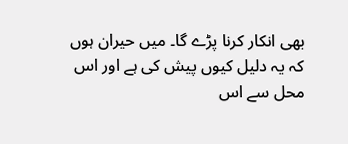بھی انکار کرنا پڑے گا۔ میں حیران ہوں کہ یہ دلیل کیوں پیش کی ہے اور اس محل سے اس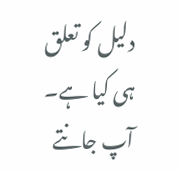دلیل کو تعلق ہی کیا ہے۔ آپ جانتے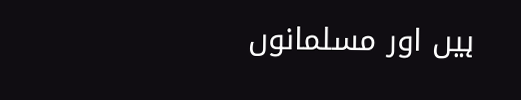ہیں اور مسلمانوں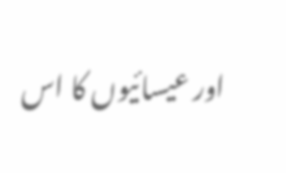اور عیسائیوں کا اس